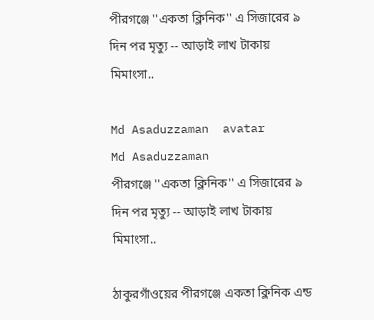পীরগঞ্জে ''একতা ক্লিনিক'' এ সিজারের ৯ দিন পর মৃত্যু -- আড়াই লাখ টাকায় মিমাংসা..

Md Asaduzzaman  avatar
Md Asaduzzaman
পীরগঞ্জে ''একতা ক্লিনিক'' এ সিজারের ৯ দিন পর মৃত্যু -- আড়াই লাখ টাকায় মিমাংসা..

ঠাকুরগাঁওয়ের পীরগঞ্জে একতা ক্লিনিক এন্ড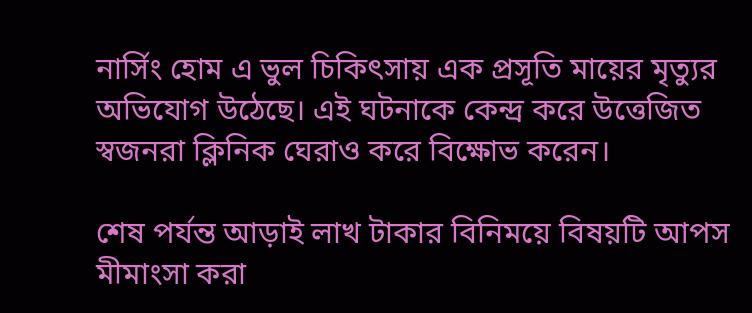নার্সিং হোম এ ভুল চিকিৎসায় এক প্রসূতি মায়ের মৃত্যুর অভিযোগ উঠেছে। এই ঘটনাকে কেন্দ্র করে উত্তেজিত স্বজনরা ক্লিনিক ঘেরাও করে বিক্ষোভ করেন।

শেষ পর্যন্ত আড়াই লাখ টাকার বিনিময়ে বিষয়টি আপস মীমাংসা করা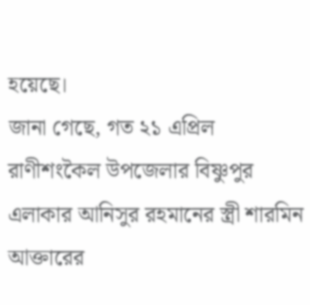হয়েছে।
জানা গেছে, গত ২১ এপ্রিল রাণীশংকৈল উপজেলার বিষ্ণুপুর এলাকার আনিসুর রহমানের স্ত্রী শারমিন আক্তারের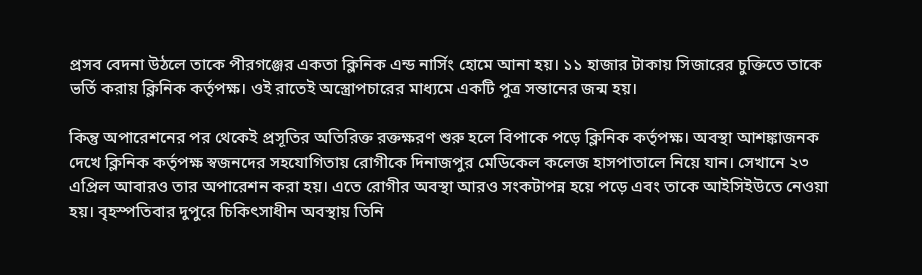প্রসব বেদনা উঠলে তাকে পীরগঞ্জের একতা ক্লিনিক এন্ড নার্সিং হোমে আনা হয়। ১১ হাজার টাকায় সিজারের চুক্তিতে তাকে ভর্তি করায় ক্লিনিক কর্তৃপক্ষ। ওই রাতেই অস্ত্রোপচারের মাধ্যমে একটি পুত্র সন্তানের জন্ম হয়।

কিন্তু অপারেশনের পর থেকেই প্রসূতির অতিরিক্ত রক্তক্ষরণ শুরু হলে বিপাকে পড়ে ক্লিনিক কর্তৃপক্ষ। অবস্থা আশঙ্কাজনক দেখে ক্লিনিক কর্তৃপক্ষ স্বজনদের সহযোগিতায় রোগীকে দিনাজপুর মেডিকেল কলেজ হাসপাতালে নিয়ে যান। সেখানে ২৩ এপ্রিল আবারও তার অপারেশন করা হয়। এতে রোগীর অবস্থা আরও সংকটাপন্ন হয়ে পড়ে এবং তাকে আইসিইউতে নেওয়া হয়। বৃহস্পতিবার দুপুরে চিকিৎসাধীন অবস্থায় তিনি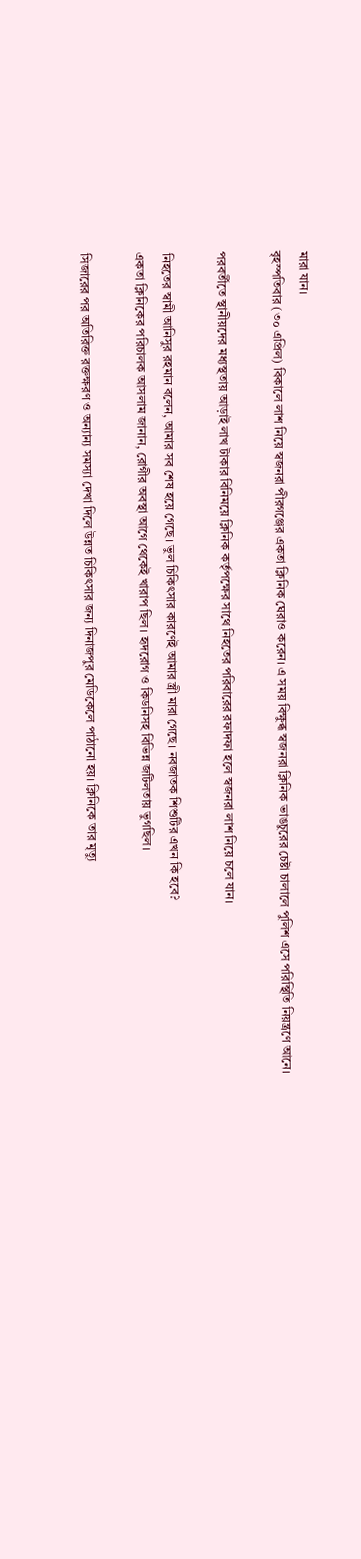মারা যান।
বৃহস্পতিবার (৩০ এপ্রিল) বিকালে লাশ নিয়ে স্বজনরা পীরগঞ্জের একতা ক্লিনিক ঘেরাও করেন। এ সময় বিক্ষুব্ধ স্বজনরা ক্লিনিক ভাঙচুরের চেষ্টা চালালে পুলিশ এসে পরিস্থিতি নিয়ন্ত্রণে আনে।

পরবর্তীতে স্থানীয়দের মধ্যস্থতায় আড়াই লাখ টাকার বিনিময়ে ক্লিনিক কর্তৃপক্ষের সাথে নিহতের পরিবারের রফাদফা হলে স্বজনরা লাশ নিয়ে চলে যান।

নিহতের স্বামী আনিসুর রহমান বলেন, আমার সব শেষ হয়ে গেছে। ভুল চিকিৎসার কারণেই আমার স্ত্রী মারা গেছে। নবজাতক শিশুটির এখন কি হবে?
একতা ক্লিনিকের পরিচালক আসলাম জানান, রোগীর অবস্থা আগে থেকেই খারাপ ছিল। হৃদরোগ ও কিডনিসহ বিভিন্ন জটিলতায় ভুগছিল।

সিজারের পর অতিরিক্ত রক্তক্ষরণ ও অন্যান্য সমস্যা দেখা দিলে উন্নত চিকিৎসার জন্য দিনাজপুর মেডিকেলে পাঠানো হয়। ক্লিনিকে তার মৃত্যু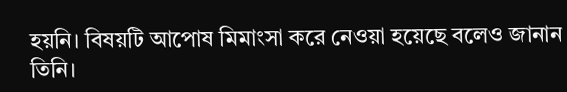হয়নি। বিষয়টি আপোষ মিমাংসা করে নেওয়া হয়েছে বলেও জানান তিনি।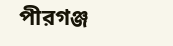পীরগঞ্জ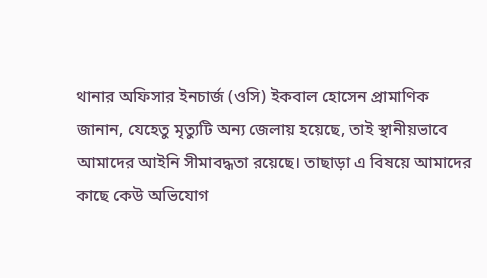থানার অফিসার ইনচার্জ (ওসি) ইকবাল হোসেন প্রামাণিক জানান, যেহেতু মৃত্যুটি অন্য জেলায় হয়েছে, তাই স্থানীয়ভাবে আমাদের আইনি সীমাবদ্ধতা রয়েছে। তাছাড়া এ বিষয়ে আমাদের কাছে কেউ অভিযোগ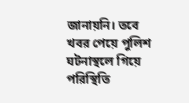জানায়নি। তবে খবর পেয়ে পুলিশ ঘটনাস্থলে গিয়ে পরিস্থিতি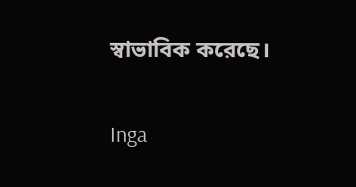স্বাভাবিক করেছে।

Inga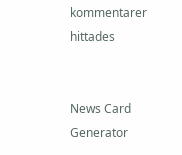kommentarer hittades


News Card Generator